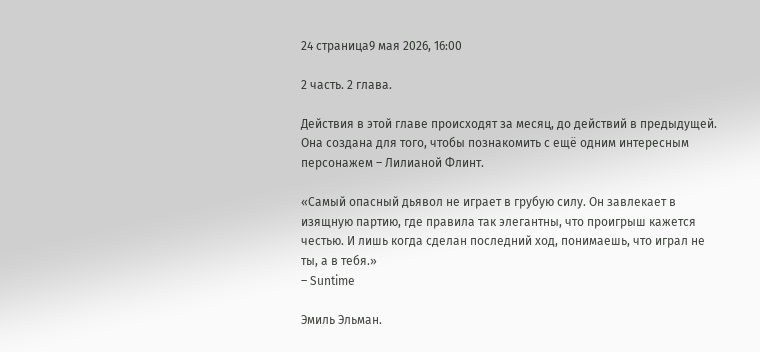24 страница9 мая 2026, 16:00

2 часть. 2 глава.

Действия в этой главе происходят за месяц, до действий в предыдущей. Она создана для того, чтобы познакомить с ещё одним интересным персонажем – Лилианой Флинт.

«Самый опасный дьявол не играет в грубую силу. Он завлекает в изящную партию, где правила так элегантны, что проигрыш кажется честью. И лишь когда сделан последний ход, понимаешь, что играл не ты, а в тебя.»
– Suntime

Эмиль Эльман.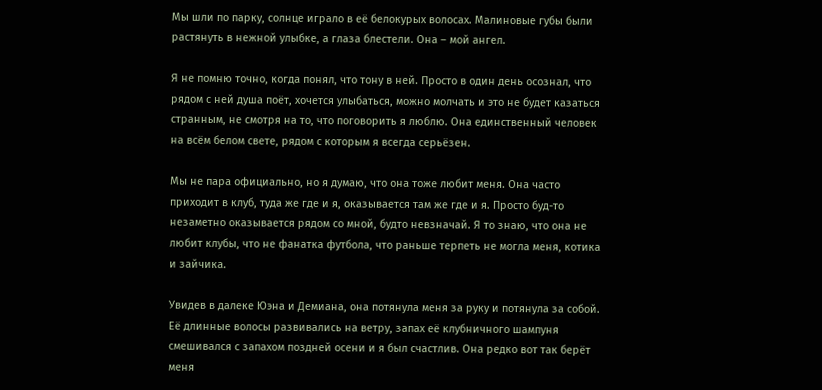Мы шли по парку, солнце играло в её белокурых волосах. Малиновые губы были растянуть в нежной улыбке, а глаза блестели. Она – мой ангел.

Я не помню точно, когда понял, что тону в ней. Просто в один день осознал, что рядом с ней душа поёт, хочется улыбаться, можно молчать и это не будет казаться странным, не смотря на то, что поговорить я люблю. Она единственный человек на всём белом свете, рядом с которым я всегда серьёзен.

Мы не пара официально, но я думаю, что она тоже любит меня. Она часто приходит в клуб, туда же где и я, оказывается там же где и я. Просто буд-то незаметно оказывается рядом со мной, будто невзначай. Я то знаю, что она не любит клубы, что не фанатка футбола, что раньше терпеть не могла меня, котика и зайчика.

Увидев в далеке Юэна и Демиана, она потянула меня за руку и потянула за собой. Её длинные волосы развивались на ветру, запах её клубничного шампуня смешивался с запахом поздней осени и я был счастлив. Она редко вот так берёт меня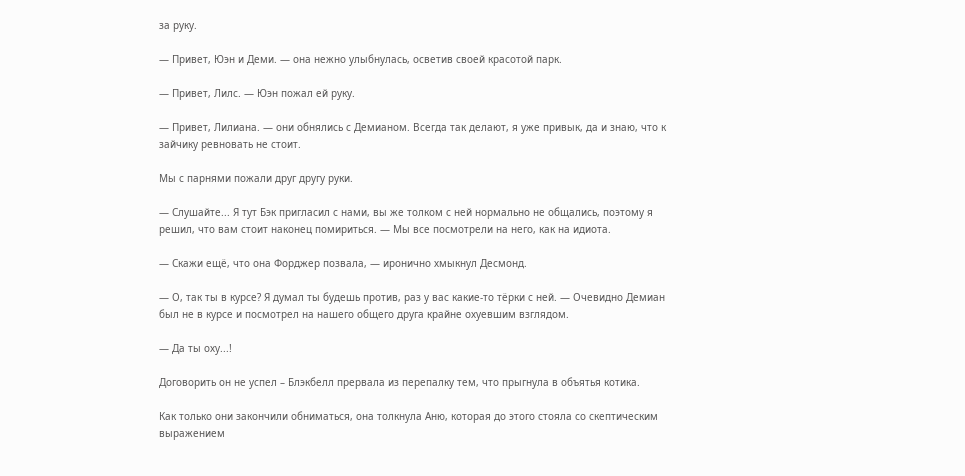за руку.

— Привет, Юэн и Деми. — она нежно улыбнулась, осветив своей красотой парк.

— Привет, Лилс. — Юэн пожал ей руку.

— Привет, Лилиана. — они обнялись с Демианом. Всегда так делают, я уже привык, да и знаю, что к зайчику ревновать не стоит.

Мы с парнями пожали друг другу руки.

— Слушайте... Я тут Бэк пригласил с нами, вы же толком с ней нормально не общались, поэтому я решил, что вам стоит наконец помириться. — Мы все посмотрели на него, как на идиота.

— Скажи ещё, что она Форджер позвала, — иронично хмыкнул Десмонд.

— О, так ты в курсе? Я думал ты будешь против, раз у вас какие-то тёрки с ней. — Очевидно Демиан был не в курсе и посмотрел на нашего общего друга крайне охуевшим взглядом.

— Да ты оху...!

Договорить он не успел – Блэкбелл прервала из перепалку тем, что прыгнула в объятья котика.

Как только они закончили обниматься, она толкнула Аню, которая до этого стояла со скептическим выражением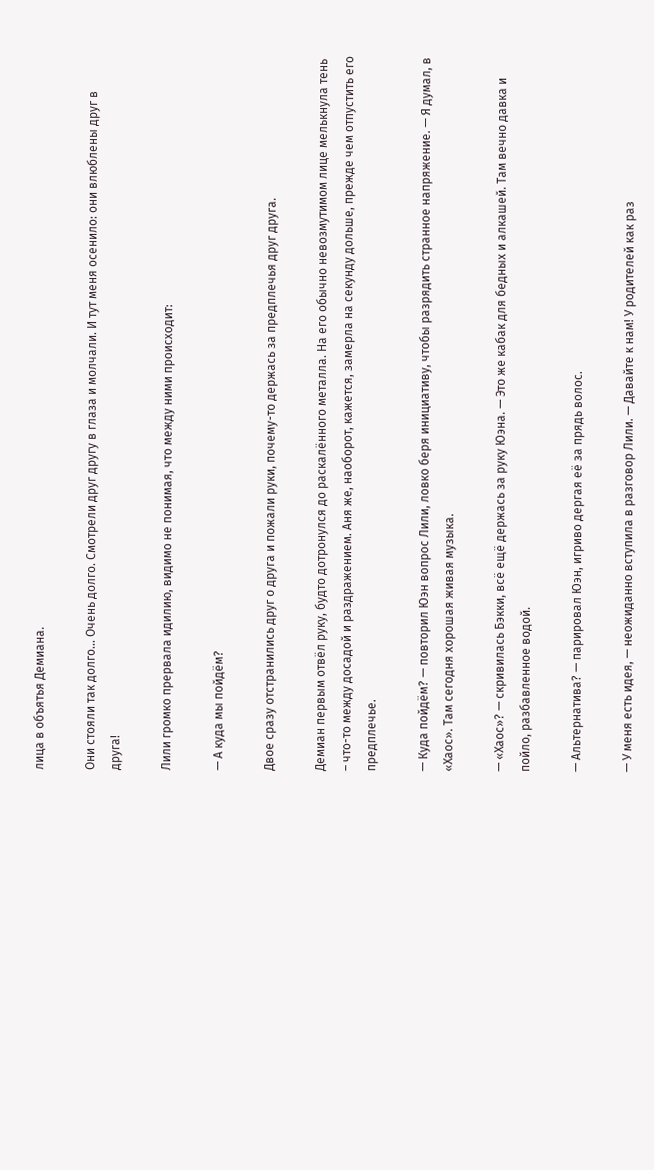лица в объятья Демиана.

Они стояли так долго... Очень долго. Смотрели друг другу в глаза и молчали. И тут меня осенило: они влюблены друг в друга!

Лили громко прервала идилию, видимо не понимая, что между ними происходит:

— А куда мы пойдём?

Двое сразу отстранились друг о друга и пожали руки, почему-то держась за предплечья друг друга.

Демиан первым отвёл руку, будто дотронулся до раскалённого металла. На его обычно невозмутимом лице мелькнула тень – что-то между досадой и раздражением. Аня же, наоборот, кажется, замерла на секунду дольше, прежде чем отпустить его предплечье.

— Куда пойдём? — повторил Юэн вопрос Лили, ловко беря инициативу, чтобы разрядить странное напряжение. — Я думал, в «Хаос». Там сегодня хорошая живая музыка.

— «Хаос»? — скривилась Бэкки, всё ещё держась за руку Юэна. — Это же кабак для бедных и алкашей. Там вечно давка и пойло, разбавленное водой.

— Альтернатива? — парировал Юэн, игриво дергая её за прядь волос.

— У меня есть идея, — неожиданно вступила в разговор Лили. — Давайте к нам! У родителей как раз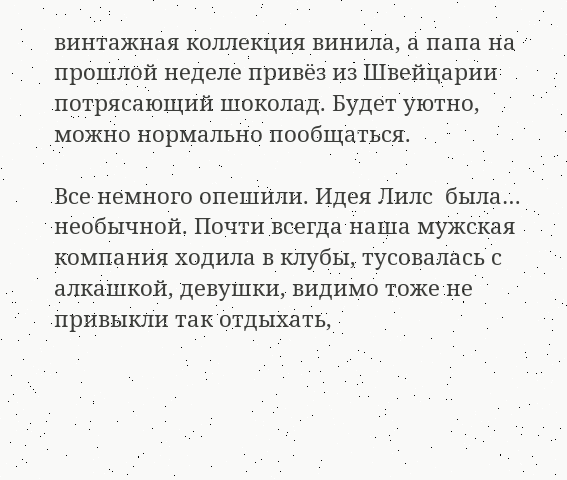винтажная коллекция винила, а папа на прошлой неделе привёз из Швейцарии потрясающий шоколад. Будет уютно, можно нормально пообщаться.

Все немного опешили. Идея Лилс  была… необычной. Почти всегда наша мужская компания ходила в клубы, тусовалась с алкашкой, девушки, видимо тоже не привыкли так отдыхать,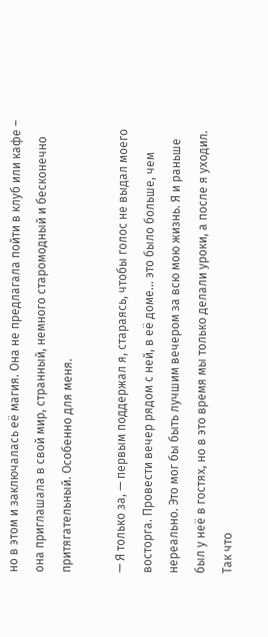но в этом и заключалась её магия. Она не предлагала пойти в клуб или кафе – она приглашала в свой мир, странный, немного старомодный и бесконечно притягательный. Особенно для меня.

— Я только за, — первым поддержал я, стараясь, чтобы голос не выдал моего восторга. Провести вечер рядом с ней, в её доме… это было больше, чем нереально. Это мог бы быть лучшим вечером за всю мою жизнь. Я и раньше был у неё в гостях, но в это время мы только делали уроки, а после я уходил. Так что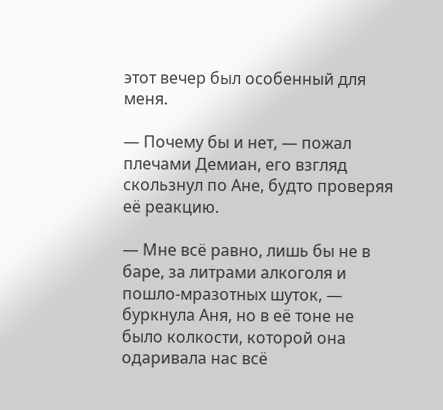этот вечер был особенный для меня.

— Почему бы и нет, — пожал плечами Демиан, его взгляд скользнул по Ане, будто проверяя её реакцию.

— Мне всё равно, лишь бы не в баре, за литрами алкоголя и пошло-мразотных шуток, — буркнула Аня, но в её тоне не было колкости, которой она одаривала нас всё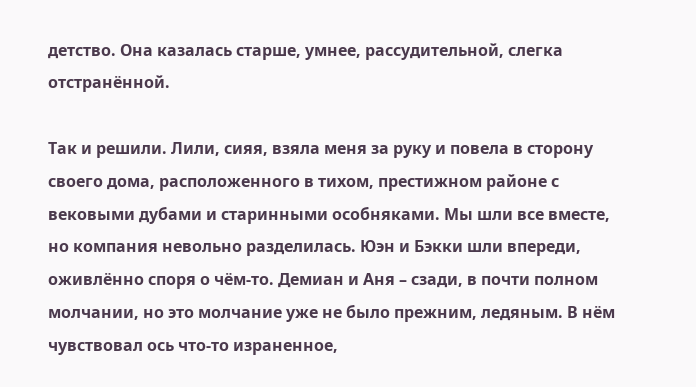детство. Она казалась старше, умнее, рассудительной, слегка отстранённой.

Так и решили. Лили, сияя, взяла меня за руку и повела в сторону своего дома, расположенного в тихом, престижном районе с вековыми дубами и старинными особняками. Мы шли все вместе, но компания невольно разделилась. Юэн и Бэкки шли впереди, оживлённо споря о чём-то. Демиан и Аня – сзади, в почти полном молчании, но это молчание уже не было прежним, ледяным. В нём чувствовал ось что-то израненное,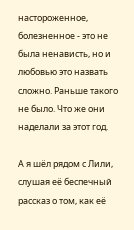настороженное, болезненное - это не была ненависть, но и любовью это назвать сложно. Раньше такого не было. Что же они наделали за этот год.

А я шёл рядом с Лили, слушая её беспечный рассказ о том, как её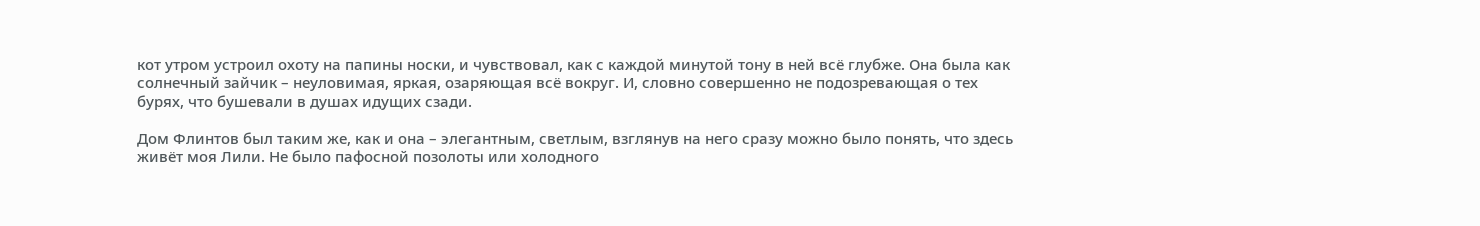кот утром устроил охоту на папины носки, и чувствовал, как с каждой минутой тону в ней всё глубже. Она была как солнечный зайчик – неуловимая, яркая, озаряющая всё вокруг. И, словно совершенно не подозревающая о тех бурях, что бушевали в душах идущих сзади.

Дом Флинтов был таким же, как и она – элегантным, светлым, взглянув на него сразу можно было понять, что здесь живёт моя Лили. Не было пафосной позолоты или холодного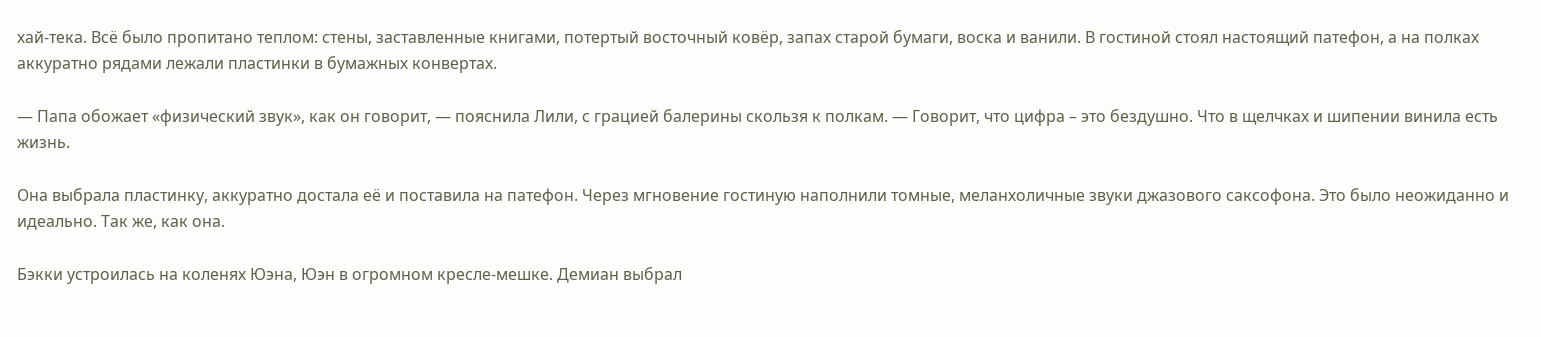хай-тека. Всё было пропитано теплом: стены, заставленные книгами, потертый восточный ковёр, запах старой бумаги, воска и ванили. В гостиной стоял настоящий патефон, а на полках аккуратно рядами лежали пластинки в бумажных конвертах.

— Папа обожает «физический звук», как он говорит, — пояснила Лили, с грацией балерины скользя к полкам. — Говорит, что цифра – это бездушно. Что в щелчках и шипении винила есть жизнь.

Она выбрала пластинку, аккуратно достала её и поставила на патефон. Через мгновение гостиную наполнили томные, меланхоличные звуки джазового саксофона. Это было неожиданно и идеально. Так же, как она.

Бэкки устроилась на коленях Юэна, Юэн в огромном кресле-мешке. Демиан выбрал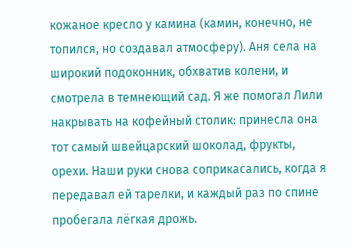кожаное кресло у камина (камин, конечно, не топился, но создавал атмосферу). Аня села на широкий подоконник, обхватив колени, и смотрела в темнеющий сад. Я же помогал Лили накрывать на кофейный столик: принесла она тот самый швейцарский шоколад, фрукты, орехи. Наши руки снова соприкасались, когда я передавал ей тарелки, и каждый раз по спине пробегала лёгкая дрожь.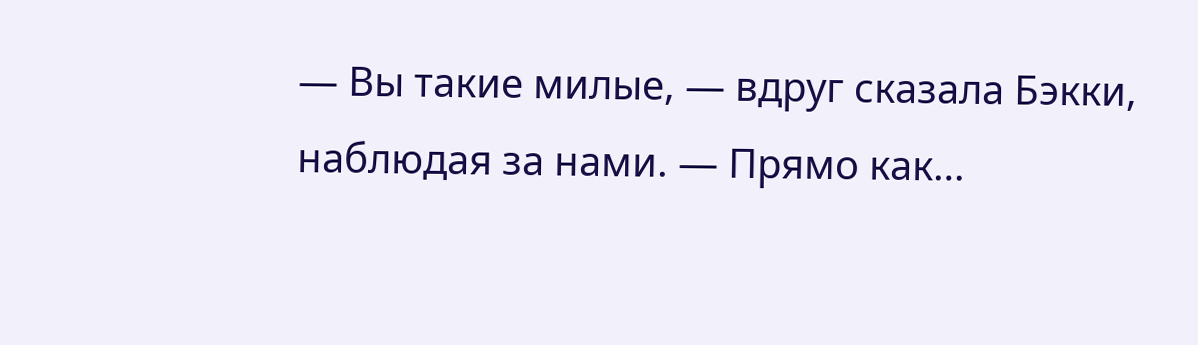— Вы такие милые, — вдруг сказала Бэкки, наблюдая за нами. — Прямо как…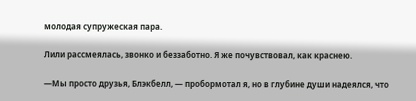молодая супружеская пара.

Лили рассмеялась, звонко и беззаботно. Я же почувствовал, как краснею.

—Мы просто друзья, Блэкбелл, — пробормотал я, но в глубине души надеялся, что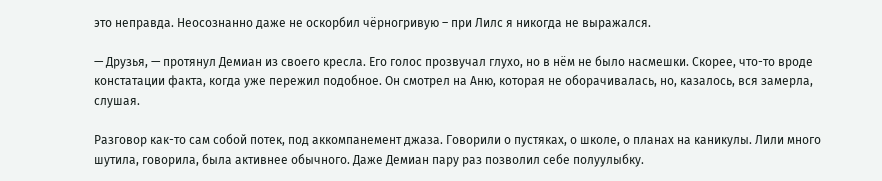это неправда. Неосознанно даже не оскорбил чёрногривую – при Лилс я никогда не выражался.

— Друзья, — протянул Демиан из своего кресла. Его голос прозвучал глухо, но в нём не было насмешки. Скорее, что-то вроде констатации факта, когда уже пережил подобное. Он смотрел на Аню, которая не оборачивалась, но, казалось, вся замерла, слушая.

Разговор как-то сам собой потек, под аккомпанемент джаза. Говорили о пустяках, о школе, о планах на каникулы. Лили много шутила, говорила, была активнее обычного. Даже Демиан пару раз позволил себе полуулыбку.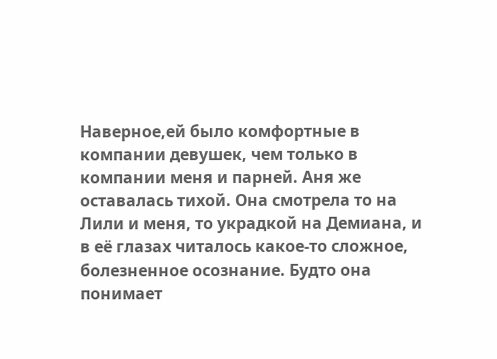Наверное,ей было комфортные в компании девушек, чем только в компании меня и парней. Аня же оставалась тихой. Она смотрела то на Лили и меня, то украдкой на Демиана, и в её глазах читалось какое-то сложное, болезненное осознание. Будто она понимает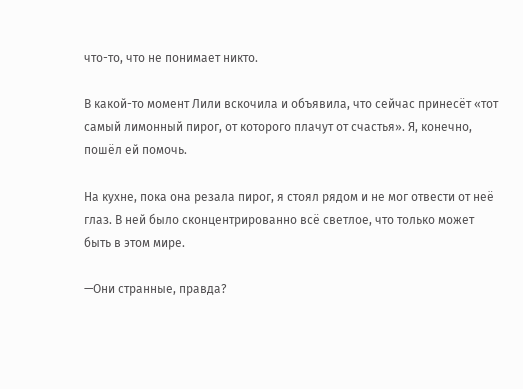что-то, что не понимает никто.

В какой-то момент Лили вскочила и объявила, что сейчас принесёт «тот самый лимонный пирог, от которого плачут от счастья». Я, конечно, пошёл ей помочь.

На кухне, пока она резала пирог, я стоял рядом и не мог отвести от неё глаз. В ней было сконцентрированно всё светлое, что только может быть в этом мире.

—Они странные, правда?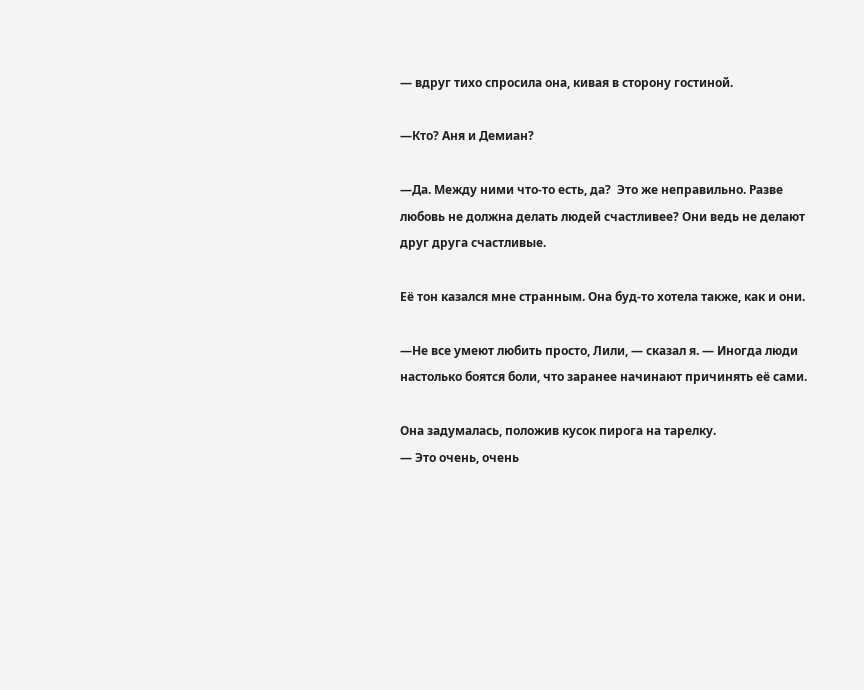— вдруг тихо спросила она, кивая в сторону гостиной.

—Кто? Аня и Демиан?

—Да. Между ними что-то есть, да?  Это же неправильно. Разве любовь не должна делать людей счастливее? Они ведь не делают друг друга счастливые.

Её тон казался мне странным. Она буд-то хотела также, как и они.

—Не все умеют любить просто, Лили, — сказал я. — Иногда люди настолько боятся боли, что заранее начинают причинять её сами.

Она задумалась, положив кусок пирога на тарелку.
— Это очень, очень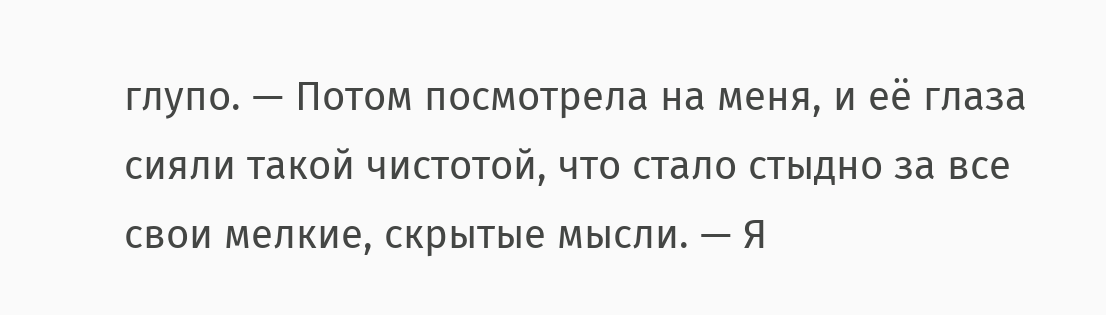глупо. — Потом посмотрела на меня, и её глаза сияли такой чистотой, что стало стыдно за все свои мелкие, скрытые мысли. — Я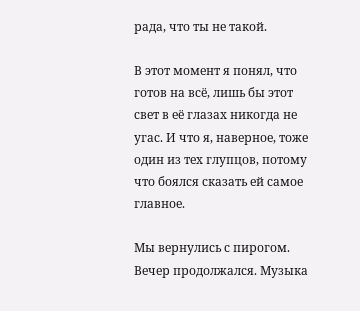рада, что ты не такой.

В этот момент я понял, что готов на всё, лишь бы этот свет в её глазах никогда не угас. И что я, наверное, тоже один из тех глупцов, потому что боялся сказать ей самое главное.

Мы вернулись с пирогом. Вечер продолжался. Музыка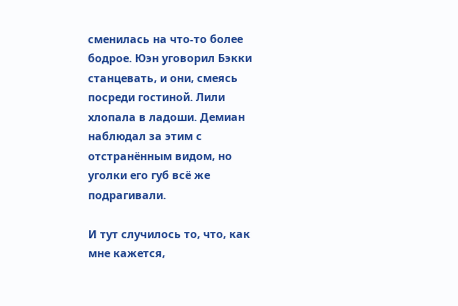сменилась на что-то более бодрое. Юэн уговорил Бэкки станцевать, и они, смеясь посреди гостиной. Лили хлопала в ладоши. Демиан наблюдал за этим с отстранённым видом, но уголки его губ всё же подрагивали.

И тут случилось то, что, как мне кажется,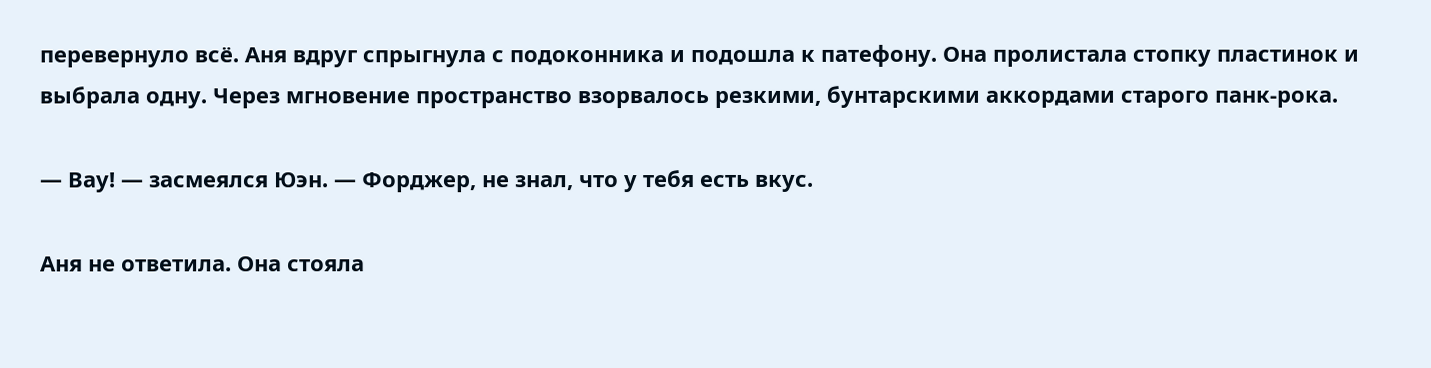перевернуло всё. Аня вдруг спрыгнула с подоконника и подошла к патефону. Она пролистала стопку пластинок и выбрала одну. Через мгновение пространство взорвалось резкими, бунтарскими аккордами старого панк-рока.

— Вау! — засмеялся Юэн. — Форджер, не знал, что у тебя есть вкус.

Аня не ответила. Она стояла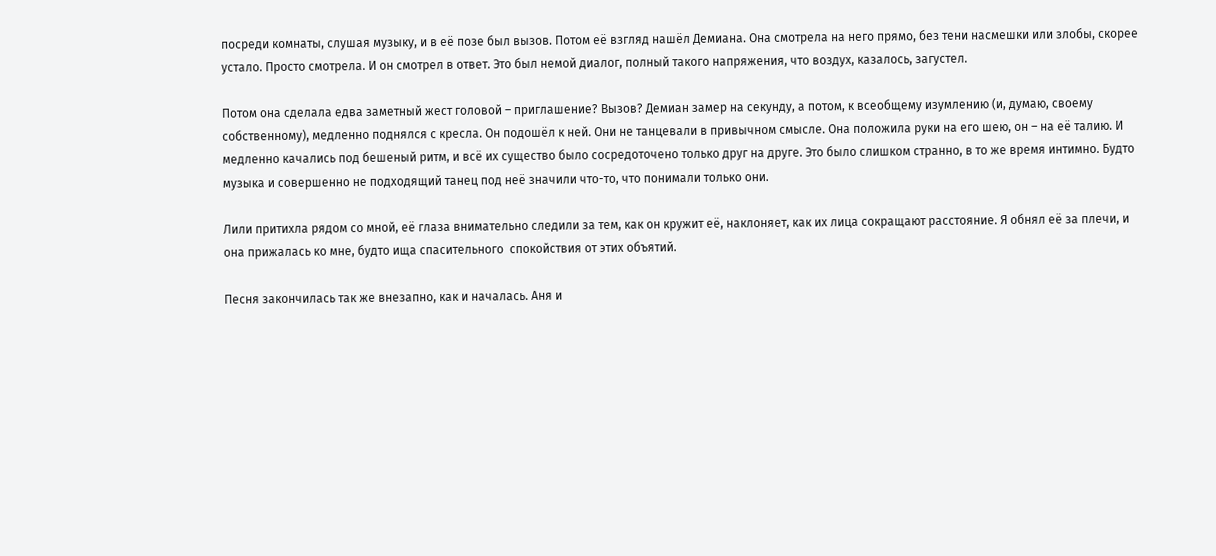посреди комнаты, слушая музыку, и в её позе был вызов. Потом её взгляд нашёл Демиана. Она смотрела на него прямо, без тени насмешки или злобы, скорее устало. Просто смотрела. И он смотрел в ответ. Это был немой диалог, полный такого напряжения, что воздух, казалось, загустел.

Потом она сделала едва заметный жест головой – приглашение? Вызов? Демиан замер на секунду, а потом, к всеобщему изумлению (и, думаю, своему собственному), медленно поднялся с кресла. Он подошёл к ней. Они не танцевали в привычном смысле. Она положила руки на его шею, он – на её талию. И медленно качались под бешеный ритм, и всё их существо было сосредоточено только друг на друге. Это было слишком странно, в то же время интимно. Будто музыка и совершенно не подходящий танец под неё значили что-то, что понимали только они.

Лили притихла рядом со мной, её глаза внимательно следили за тем, как он кружит её, наклоняет, как их лица сокращают расстояние. Я обнял её за плечи, и она прижалась ко мне, будто ища спасительного  спокойствия от этих объятий.

Песня закончилась так же внезапно, как и началась. Аня и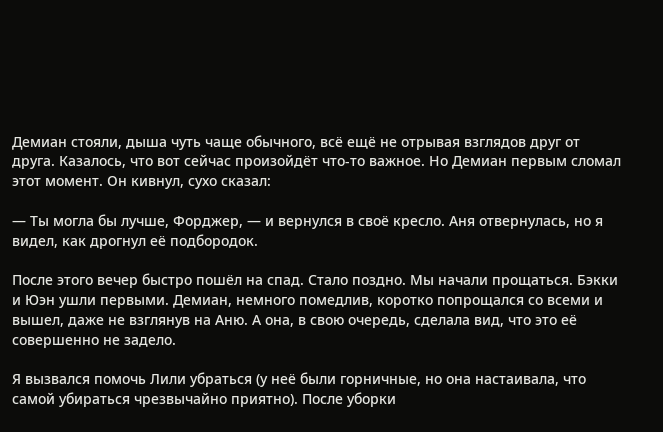Демиан стояли, дыша чуть чаще обычного, всё ещё не отрывая взглядов друг от друга. Казалось, что вот сейчас произойдёт что-то важное. Но Демиан первым сломал этот момент. Он кивнул, сухо сказал:

— Ты могла бы лучше, Форджер, — и вернулся в своё кресло. Аня отвернулась, но я видел, как дрогнул её подбородок.

После этого вечер быстро пошёл на спад. Стало поздно. Мы начали прощаться. Бэкки и Юэн ушли первыми. Демиан, немного помедлив, коротко попрощался со всеми и вышел, даже не взглянув на Аню. А она, в свою очередь, сделала вид, что это её совершенно не задело.

Я вызвался помочь Лили убраться (у неё были горничные, но она настаивала, что самой убираться чрезвычайно приятно). После уборки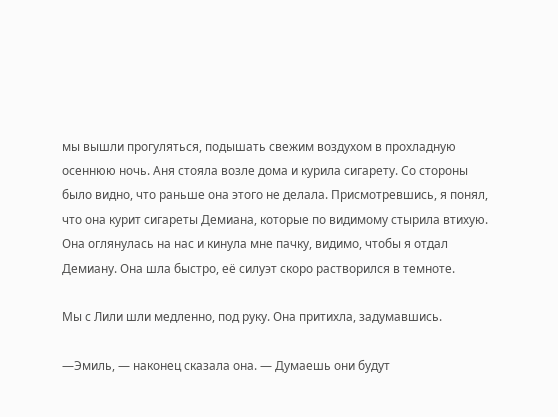мы вышли прогуляться, подышать свежим воздухом в прохладную осеннюю ночь. Аня стояла возле дома и курила сигарету. Со стороны было видно, что раньше она этого не делала. Присмотревшись, я понял, что она курит сигареты Демиана, которые по видимому стырила втихую. Она оглянулась на нас и кинула мне пачку, видимо, чтобы я отдал Демиану. Она шла быстро, её силуэт скоро растворился в темноте.

Мы с Лили шли медленно, под руку. Она притихла, задумавшись.

—Эмиль, — наконец сказала она. — Думаешь они будут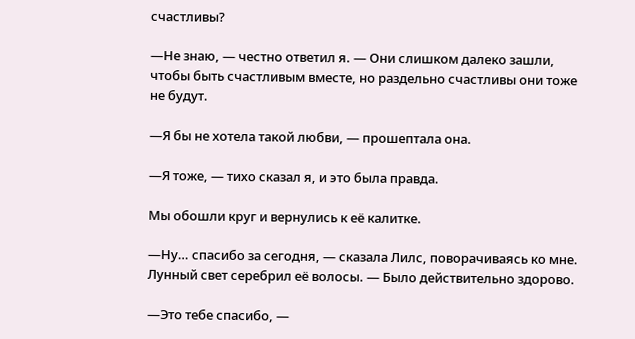счастливы?

—Не знаю, — честно ответил я. — Они слишком далеко зашли, чтобы быть счастливым вместе, но раздельно счастливы они тоже не будут.

—Я бы не хотела такой любви, — прошептала она.

—Я тоже, — тихо сказал я, и это была правда.

Мы обошли круг и вернулись к её калитке.

—Ну… спасибо за сегодня, — сказала Лилс, поворачиваясь ко мне. Лунный свет серебрил её волосы. — Было действительно здорово.

—Это тебе спасибо, —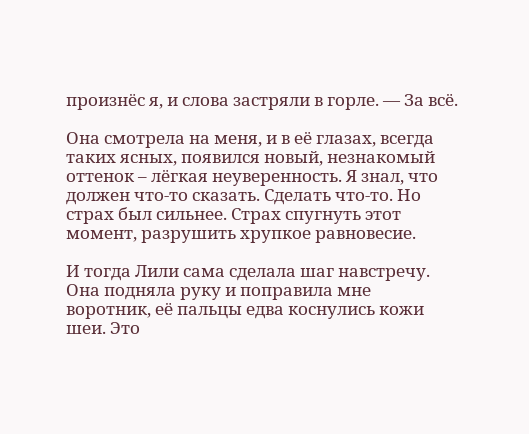произнёс я, и слова застряли в горле. — За всё.

Она смотрела на меня, и в её глазах, всегда таких ясных, появился новый, незнакомый оттенок – лёгкая неуверенность. Я знал, что должен что-то сказать. Сделать что-то. Но страх был сильнее. Страх спугнуть этот момент, разрушить хрупкое равновесие.

И тогда Лили сама сделала шаг навстречу. Она подняла руку и поправила мне воротник, её пальцы едва коснулись кожи шеи. Это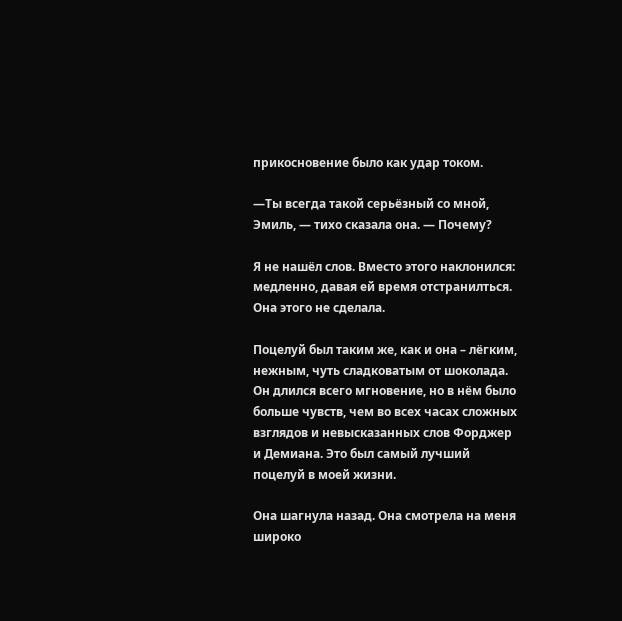прикосновение было как удар током.

—Ты всегда такой серьёзный со мной, Эмиль, — тихо сказала она. — Почему?

Я не нашёл слов. Вместо этого наклонился: медленно, давая ей время отстранилться. Она этого не сделала.

Поцелуй был таким же, как и она – лёгким, нежным, чуть сладковатым от шоколада. Он длился всего мгновение, но в нём было больше чувств, чем во всех часах сложных взглядов и невысказанных слов Форджер и Демиана. Это был самый лучший поцелуй в моей жизни.

Она шагнула назад. Она смотрела на меня широко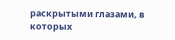раскрытыми глазами, в которых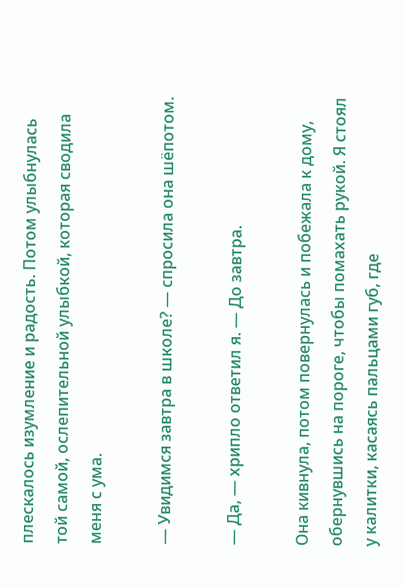плескалось изумление и радость. Потом улыбнулась той самой, ослепительной улыбкой, которая сводила меня с ума.

— Увидимся завтра в школе? — спросила она шёпотом.

— Да, — хрипло ответил я. — До завтра.

Она кивнула, потом повернулась и побежала к дому, обернувшись на пороге, чтобы помахать рукой. Я стоял у калитки, касаясь пальцами губ, где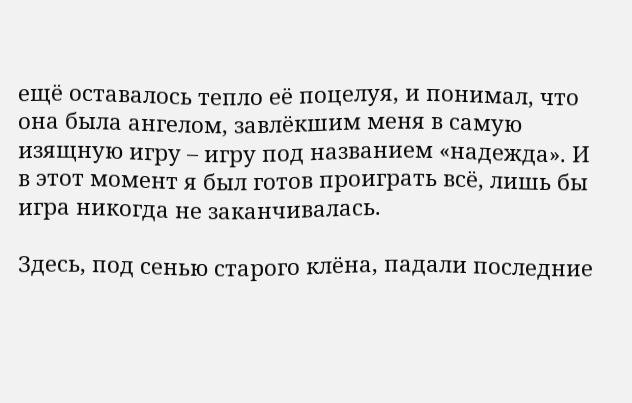ещё оставалось тепло её поцелуя, и понимал, что она была ангелом, завлёкшим меня в самую изящную игру – игру под названием «надежда». И в этот момент я был готов проиграть всё, лишь бы игра никогда не заканчивалась.

Здесь, под сенью старого клёна, падали последние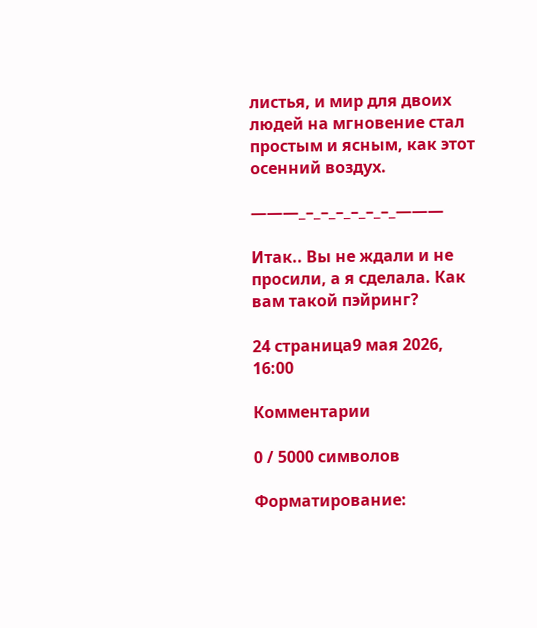листья, и мир для двоих людей на мгновение стал простым и ясным, как этот осенний воздух.

———_–_–_–_–_–_–_———

Итак.. Вы не ждали и не просили, а я сделала. Как вам такой пэйринг?

24 страница9 мая 2026, 16:00

Комментарии

0 / 5000 символов

Форматирование: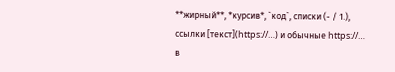**жирный**, *курсив*, `код`, списки (- / 1.), ссылки [текст](https://…) и обычные https://… в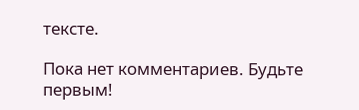тексте.

Пока нет комментариев. Будьте первым!